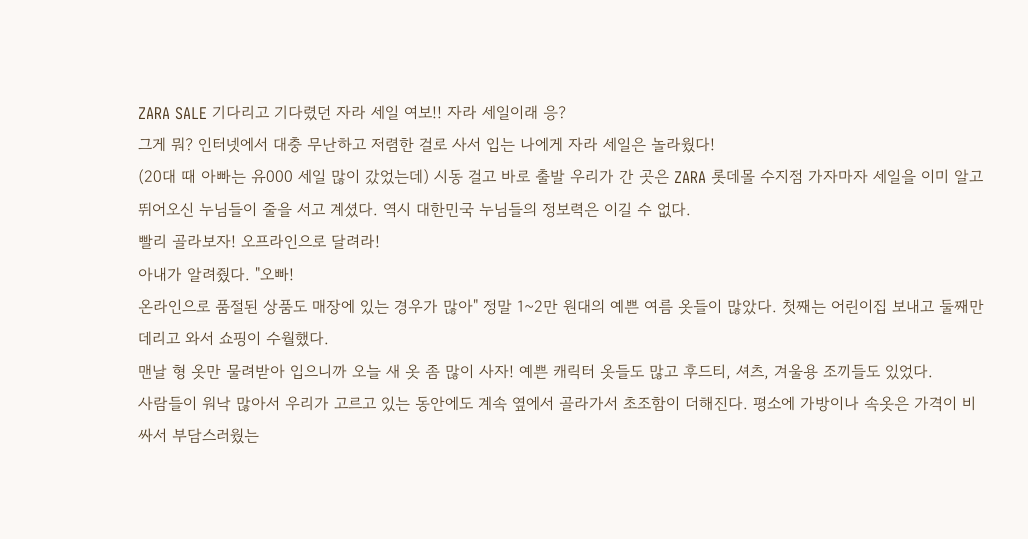ZARA SALE 기다리고 기다렸던 자라 세일 여보!! 자라 세일이래 응?
그게 뭐? 인터넷에서 대충 무난하고 저렴한 걸로 사서 입는 나에게 자라 세일은 놀라웠다!
(20대 때 아빠는 유000 세일 많이 갔었는데) 시동 걸고 바로 출발 우리가 간 곳은 ZARA 롯데몰 수지점 가자마자 세일을 이미 알고 뛰어오신 누님들이 줄을 서고 계셨다. 역시 대한민국 누님들의 정보력은 이길 수 없다.
빨리 골라보자! 오프라인으로 달려라!
아내가 알려줬다. "오빠!
온라인으로 품절된 상품도 매장에 있는 경우가 많아" 정말 1~2만 원대의 예쁜 여름 옷들이 많았다. 첫째는 어린이집 보내고 둘째만 데리고 와서 쇼핑이 수월했다.
맨날 형 옷만 물려받아 입으니까 오늘 새 옷 좀 많이 사자! 예쁜 캐릭터 옷들도 많고 후드티, 셔츠, 겨울용 조끼들도 있었다.
사람들이 워낙 많아서 우리가 고르고 있는 동안에도 계속 옆에서 골라가서 초조함이 더해진다. 평소에 가방이나 속옷은 가격이 비싸서 부담스러웠는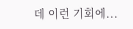데 이런 기회에...